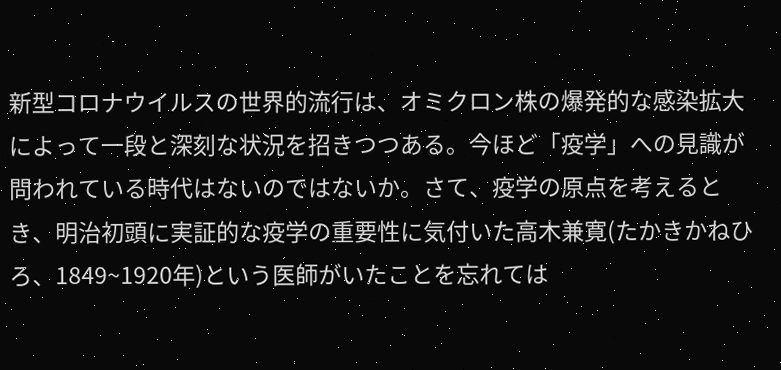新型コロナウイルスの世界的流行は、オミクロン株の爆発的な感染拡大によって一段と深刻な状況を招きつつある。今ほど「疫学」への見識が問われている時代はないのではないか。さて、疫学の原点を考えるとき、明治初頭に実証的な疫学の重要性に気付いた高木兼寛(たかきかねひろ、1849~1920年)という医師がいたことを忘れては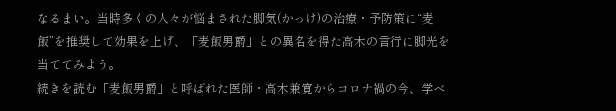なるまい。当時多くの人々が悩まされた脚気(かっけ)の治療・予防策に“麦飯”を推奨して効果を上げ、「麦飯男爵」との異名を得た高木の言行に脚光を当ててみよう。
続きを読む「麦飯男爵」と呼ばれた医師・高木兼寛からコロナ禍の今、学べ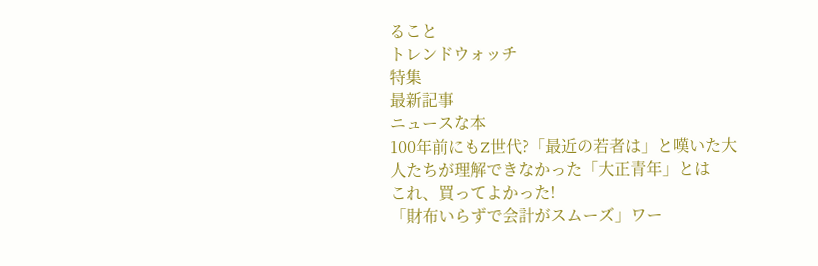ること
トレンドウォッチ
特集
最新記事
ニュースな本
100年前にもZ世代?「最近の若者は」と嘆いた大人たちが理解できなかった「大正青年」とは
これ、買ってよかった!
「財布いらずで会計がスムーズ」ワー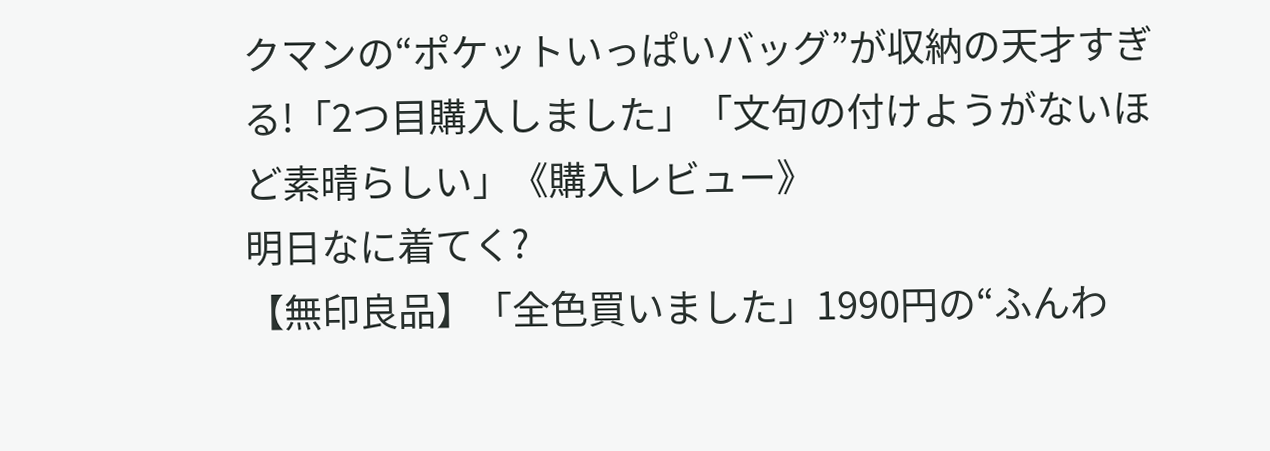クマンの“ポケットいっぱいバッグ”が収納の天才すぎる!「2つ目購入しました」「文句の付けようがないほど素晴らしい」《購入レビュー》
明日なに着てく?
【無印良品】「全色買いました」1990円の“ふんわ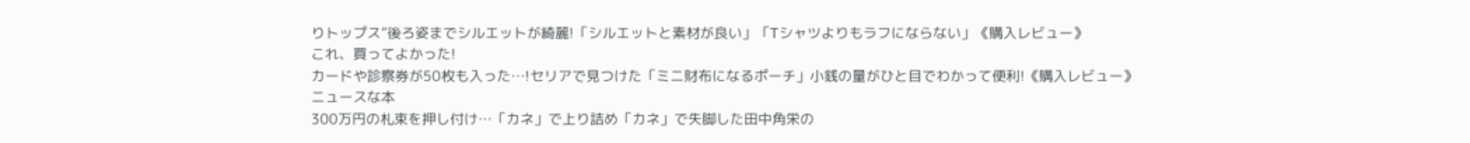りトップス”後ろ姿までシルエットが綺麗!「シルエットと素材が良い」「Tシャツよりもラフにならない」《購入レビュー》
これ、買ってよかった!
カードや診察券が50枚も入った…!セリアで見つけた「ミニ財布になるポーチ」小銭の量がひと目でわかって便利!《購入レビュー》
ニュースな本
300万円の札束を押し付け…「カネ」で上り詰め「カネ」で失脚した田中角栄の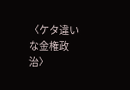〈ケタ違いな金権政治〉